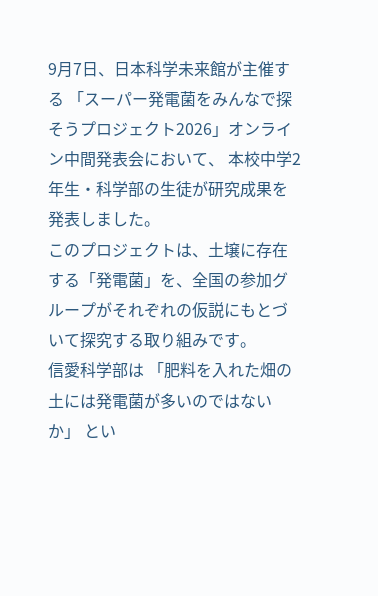9月7日、日本科学未来館が主催する 「スーパー発電菌をみんなで探そうプロジェクト2026」オンライン中間発表会において、 本校中学2年生・科学部の生徒が研究成果を発表しました。
このプロジェクトは、土壌に存在する「発電菌」を、全国の参加グループがそれぞれの仮説にもとづいて探究する取り組みです。
信愛科学部は 「肥料を入れた畑の土には発電菌が多いのではないか」 とい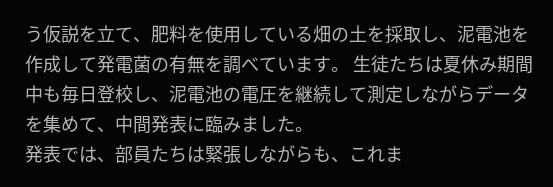う仮説を立て、肥料を使用している畑の土を採取し、泥電池を作成して発電菌の有無を調べています。 生徒たちは夏休み期間中も毎日登校し、泥電池の電圧を継続して測定しながらデータを集めて、中間発表に臨みました。
発表では、部員たちは緊張しながらも、これま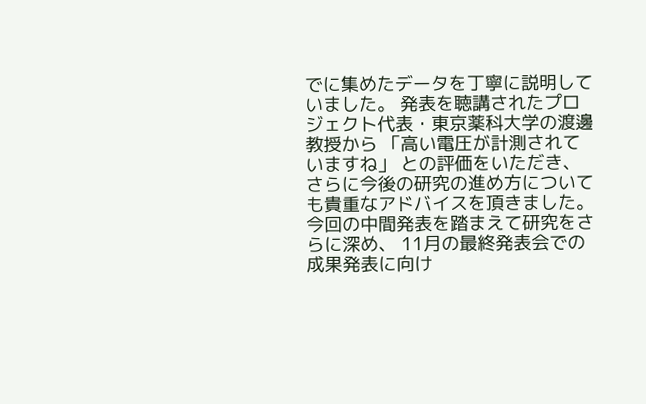でに集めたデータを丁寧に説明していました。 発表を聴講されたプロジェクト代表・東京薬科大学の渡邊教授から 「高い電圧が計測されていますね」 との評価をいただき、さらに今後の研究の進め方についても貴重なアドバイスを頂きました。
今回の中間発表を踏まえて研究をさらに深め、 11月の最終発表会での成果発表に向け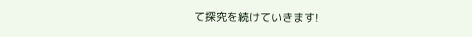て探究を続けていきます!